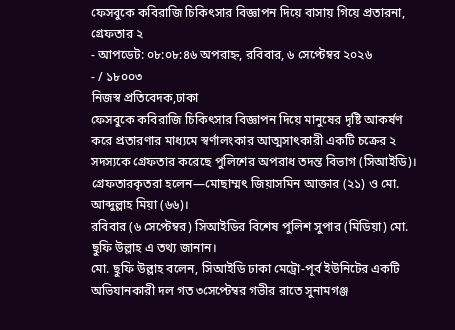ফেসবুকে কবিরাজি চিকিৎসার বিজ্ঞাপন দিয়ে বাসায় গিয়ে প্রতারনা, গ্রেফতার ২
- আপডেট: ০৮:০৮:৪৬ অপরাহ্ন, রবিবার, ৬ সেপ্টেম্বর ২০২৬
- / ১৮০০৩
নিজস্ব প্রতিবেদক,ঢাকা
ফেসবুকে কবিরাজি চিকিৎসার বিজ্ঞাপন দিয়ে মানুষের দৃষ্টি আকর্ষণ করে প্রতারণার মাধ্যমে স্বর্ণালংকার আত্মসাৎকারী একটি চক্রের ২ সদস্যকে গ্রেফতার করেছে পুলিশের অপরাধ তদন্ত বিভাগ (সিআইডি)।
গ্রেফতারকৃতরা হলেন—মোছাম্মৎ জিয়াসমিন আক্তার (২১) ও মো. আব্দুল্লাহ মিয়া (৬৬)।
রবিবার (৬ সেপ্টেম্বর) সিআইডির বিশেষ পুলিশ সুপার (মিডিয়া) মো. ছুফি উল্লাহ এ তথ্য জানান।
মো. ছুফি উল্লাহ বলেন, সিআইডি ঢাকা মেট্রো-পূর্ব ইউনিটের একটি অভিযানকারী দল গত ৩সেপ্টেম্বর গভীর রাতে সুনামগঞ্জ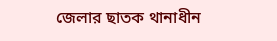জেলার ছাতক থানাধীন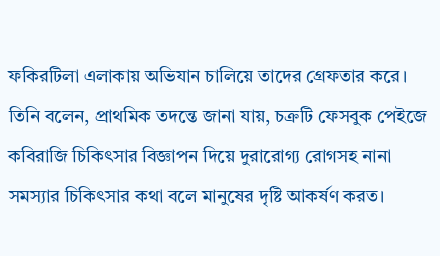ফকিরটিলা এলাকায় অভিযান চালিয়ে তাদের গ্রেফতার করে।
তিনি বলেন, প্রাথমিক তদন্তে জানা যায়, চক্রটি ফেসবুক পেইজে কবিরাজি চিকিৎসার বিজ্ঞাপন দিয়ে দুরারোগ্য রোগসহ নানা সমস্যার চিকিৎসার কথা বলে মানুষের দৃষ্টি আকর্ষণ করত।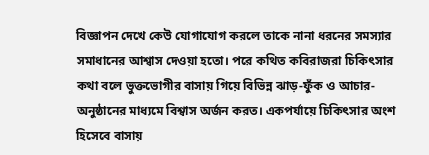বিজ্ঞাপন দেখে কেউ যোগাযোগ করলে তাকে নানা ধরনের সমস্যার সমাধানের আশ্বাস দেওয়া হতো। পরে কথিত কবিরাজরা চিকিৎসার কথা বলে ভুক্তভোগীর বাসায় গিয়ে বিভিন্ন ঝাড়-ফুঁক ও আচার-অনুষ্ঠানের মাধ্যমে বিশ্বাস অর্জন করত। একপর্যায়ে চিকিৎসার অংশ হিসেবে বাসায়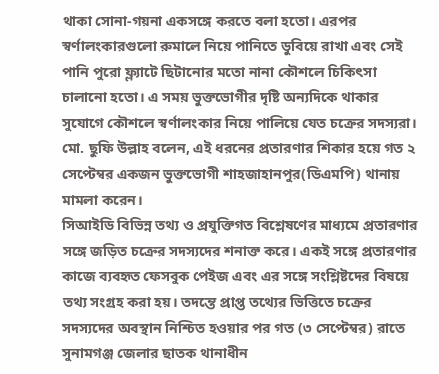থাকা সোনা-গয়না একসঙ্গে করতে বলা হতো। এরপর স্বর্ণালংকারগুলো রুমালে নিয়ে পানিতে ডুবিয়ে রাখা এবং সেই পানি পুরো ফ্ল্যাটে ছিটানোর মতো নানা কৌশলে চিকিৎসা চালানো হতো। এ সময় ভুক্তভোগীর দৃষ্টি অন্যদিকে থাকার সুযোগে কৌশলে স্বর্ণালংকার নিয়ে পালিয়ে যেত চক্রের সদস্যরা।
মো. ছুফি উল্লাহ বলেন, এই ধরনের প্রতারণার শিকার হয়ে গত ২ সেপ্টেম্বর একজন ভুক্তভোগী শাহজাহানপুর(ডিএমপি) থানায় মামলা করেন।
সিআইডি বিভিন্ন তথ্য ও প্রযুক্তিগত বিশ্লেষণের মাধ্যমে প্রতারণার সঙ্গে জড়িত চক্রের সদস্যদের শনাক্ত করে। একই সঙ্গে প্রতারণার কাজে ব্যবহৃত ফেসবুক পেইজ এবং এর সঙ্গে সংশ্লিষ্টদের বিষয়ে তথ্য সংগ্রহ করা হয়। তদন্তে প্রাপ্ত তথ্যের ভিত্তিতে চক্রের সদস্যদের অবস্থান নিশ্চিত হওয়ার পর গত (৩ সেপ্টেম্বর) রাতে সুনামগঞ্জ জেলার ছাতক থানাধীন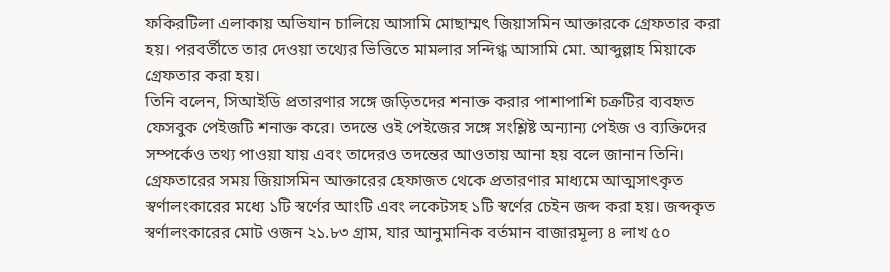ফকিরটিলা এলাকায় অভিযান চালিয়ে আসামি মোছাম্মৎ জিয়াসমিন আক্তারকে গ্রেফতার করা হয়। পরবর্তীতে তার দেওয়া তথ্যের ভিত্তিতে মামলার সন্দিগ্ধ আসামি মো. আব্দুল্লাহ মিয়াকে গ্রেফতার করা হয়।
তিনি বলেন, সিআইডি প্রতারণার সঙ্গে জড়িতদের শনাক্ত করার পাশাপাশি চক্রটির ব্যবহৃত ফেসবুক পেইজটি শনাক্ত করে। তদন্তে ওই পেইজের সঙ্গে সংশ্লিষ্ট অন্যান্য পেইজ ও ব্যক্তিদের সম্পর্কেও তথ্য পাওয়া যায় এবং তাদেরও তদন্তের আওতায় আনা হয় বলে জানান তিনি।
গ্রেফতারের সময় জিয়াসমিন আক্তারের হেফাজত থেকে প্রতারণার মাধ্যমে আত্মসাৎকৃত স্বর্ণালংকারের মধ্যে ১টি স্বর্ণের আংটি এবং লকেটসহ ১টি স্বর্ণের চেইন জব্দ করা হয়। জব্দকৃত স্বর্ণালংকারের মোট ওজন ২১.৮৩ গ্রাম, যার আনুমানিক বর্তমান বাজারমূল্য ৪ লাখ ৫০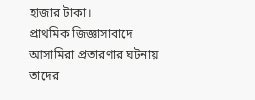হাজার টাকা।
প্রাথমিক জিজ্ঞাসাবাদে আসামিরা প্রতারণার ঘটনায় তাদের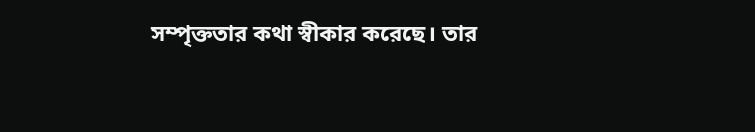সম্পৃক্ততার কথা স্বীকার করেছে। তার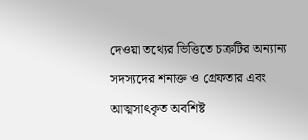দেওয়া তথ্যের ভিত্তিতে চক্রটির অন্যান্য সদস্যদের শনাক্ত ও গ্রেফতার এবং আত্মসাৎকৃত অবশিষ্ট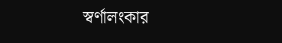স্বর্ণালংকার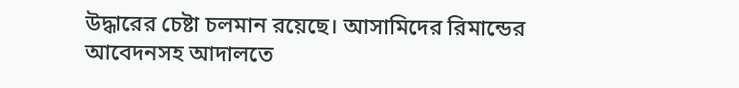উদ্ধারের চেষ্টা চলমান রয়েছে। আসামিদের রিমান্ডের আবেদনসহ আদালতে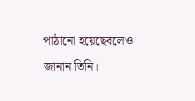পাঠানো হয়েছেবলেও জানান তিনি।